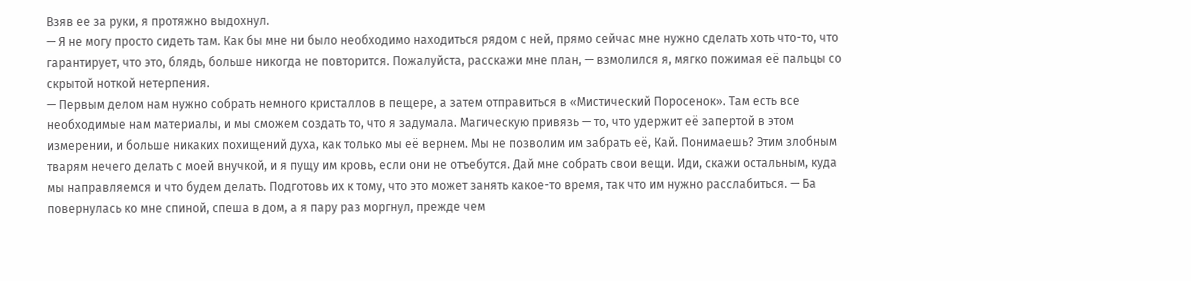Взяв ее за руки, я протяжно выдохнул.
— Я не могу просто сидеть там. Как бы мне ни было необходимо находиться рядом с ней, прямо сейчас мне нужно сделать хоть что-то, что гарантирует, что это, блядь, больше никогда не повторится. Пожалуйста, расскажи мне план, — взмолился я, мягко пожимая её пальцы со скрытой ноткой нетерпения.
— Первым делом нам нужно собрать немного кристаллов в пещере, а затем отправиться в «Мистический Поросенок». Там есть все необходимые нам материалы, и мы сможем создать то, что я задумала. Магическую привязь — то, что удержит её запертой в этом измерении, и больше никаких похищений духа, как только мы её вернем. Мы не позволим им забрать её, Кай. Понимаешь? Этим злобным тварям нечего делать с моей внучкой, и я пущу им кровь, если они не отъебутся. Дай мне собрать свои вещи. Иди, скажи остальным, куда мы направляемся и что будем делать. Подготовь их к тому, что это может занять какое-то время, так что им нужно расслабиться. — Ба повернулась ко мне спиной, спеша в дом, а я пару раз моргнул, прежде чем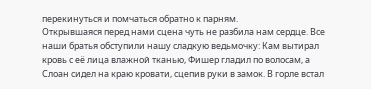перекинуться и помчаться обратно к парням.
Открывшаяся перед нами сцена чуть не разбила нам сердце. Все наши братья обступили нашу сладкую ведьмочку: Кам вытирал кровь с её лица влажной тканью, Фишер гладил по волосам, а Слоан сидел на краю кровати, сцепив руки в замок. В горле встал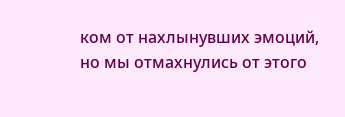ком от нахлынувших эмоций, но мы отмахнулись от этого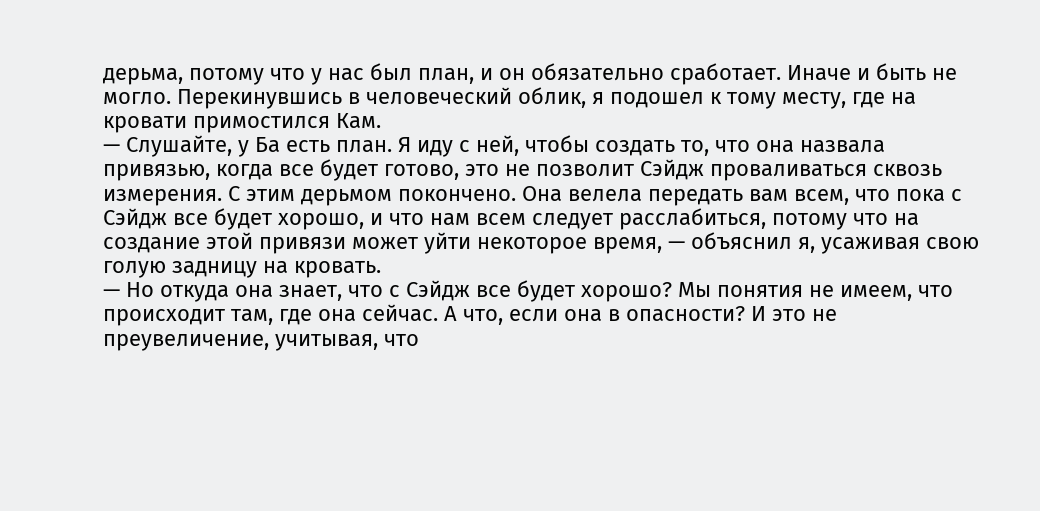дерьма, потому что у нас был план, и он обязательно сработает. Иначе и быть не могло. Перекинувшись в человеческий облик, я подошел к тому месту, где на кровати примостился Кам.
— Слушайте, у Ба есть план. Я иду с ней, чтобы создать то, что она назвала привязью, когда все будет готово, это не позволит Сэйдж проваливаться сквозь измерения. С этим дерьмом покончено. Она велела передать вам всем, что пока с Сэйдж все будет хорошо, и что нам всем следует расслабиться, потому что на создание этой привязи может уйти некоторое время, — объяснил я, усаживая свою голую задницу на кровать.
— Но откуда она знает, что с Сэйдж все будет хорошо? Мы понятия не имеем, что происходит там, где она сейчас. А что, если она в опасности? И это не преувеличение, учитывая, что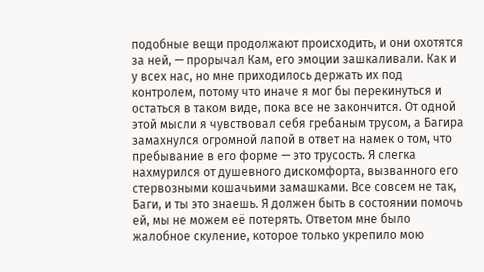подобные вещи продолжают происходить, и они охотятся за ней, — прорычал Кам, его эмоции зашкаливали. Как и у всех нас, но мне приходилось держать их под контролем, потому что иначе я мог бы перекинуться и остаться в таком виде, пока все не закончится. От одной этой мысли я чувствовал себя гребаным трусом, а Багира замахнулся огромной лапой в ответ на намек о том, что пребывание в его форме — это трусость. Я слегка нахмурился от душевного дискомфорта, вызванного его стервозными кошачьими замашками. Все совсем не так, Баги, и ты это знаешь. Я должен быть в состоянии помочь ей, мы не можем её потерять. Ответом мне было жалобное скуление, которое только укрепило мою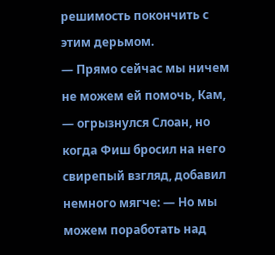решимость покончить с этим дерьмом.
— Прямо сейчас мы ничем не можем ей помочь, Кам, — огрызнулся Слоан, но когда Фиш бросил на него свирепый взгляд, добавил немного мягче: — Но мы можем поработать над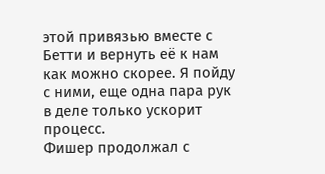этой привязью вместе с Бетти и вернуть её к нам как можно скорее. Я пойду с ними, еще одна пара рук в деле только ускорит процесс.
Фишер продолжал с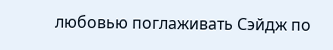любовью поглаживать Сэйдж по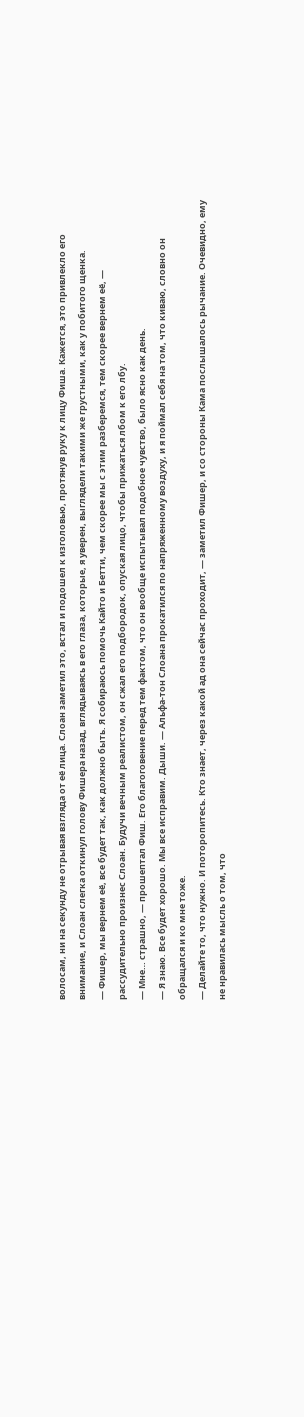волосам, ни на секунду не отрывая взгляда от её лица. Слоан заметил это, встал и подошел к изголовью, протянув руку к лицу Фиша. Кажется, это привлекло его внимание, и Слоан слегка откинул голову Фишера назад, вглядываясь в его глаза, которые, я уверен, выглядели такими же грустными, как у побитого щенка.
— Фишер, мы вернем её, все будет так, как должно быть. Я собираюсь помочь Кайто и Бетти, чем скорее мы с этим разберемся, тем скорее вернем её, — рассудительно произнес Слоан. Будучи вечным реалистом, он сжал его подбородок, опуская лицо, чтобы прижаться лбом к его лбу.
— Мне… страшно, — прошептал Фиш. Его благоговение перед тем фактом, что он вообще испытывал подобное чувство, было ясно как день.
— Я знаю. Все будет хорошо. Мы все исправим. Дыши. — Альфа-тон Слоана прокатился по напряженному воздуху, и я поймал себя на том, что киваю, словно он обращался и ко мне тоже.
— Делайте то, что нужно. И поторопитесь. Кто знает, через какой ад она сейчас проходит, — заметил Фишер, и со стороны Кама послышалось рычание. Очевидно, ему не нравилась мысль о том, что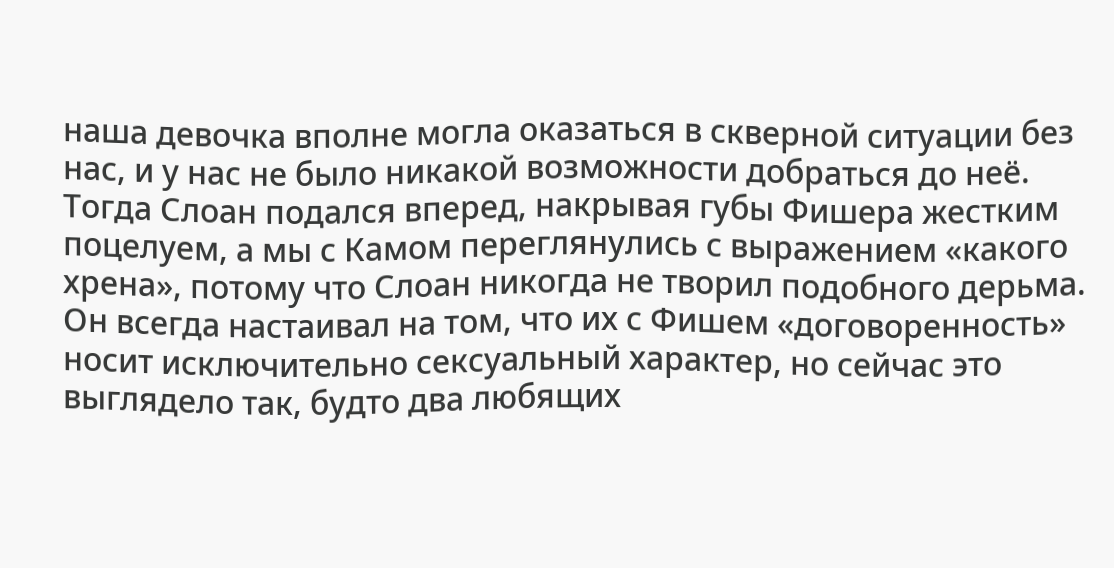наша девочка вполне могла оказаться в скверной ситуации без нас, и у нас не было никакой возможности добраться до неё.
Тогда Слоан подался вперед, накрывая губы Фишера жестким поцелуем, а мы с Камом переглянулись с выражением «какого хрена», потому что Слоан никогда не творил подобного дерьма. Он всегда настаивал на том, что их с Фишем «договоренность» носит исключительно сексуальный характер, но сейчас это выглядело так, будто два любящих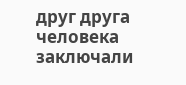друг друга человека заключали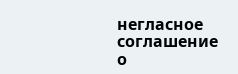негласное соглашение о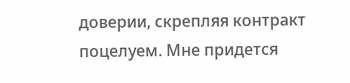доверии, скрепляя контракт поцелуем. Мне придется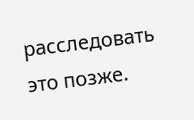расследовать это позже.